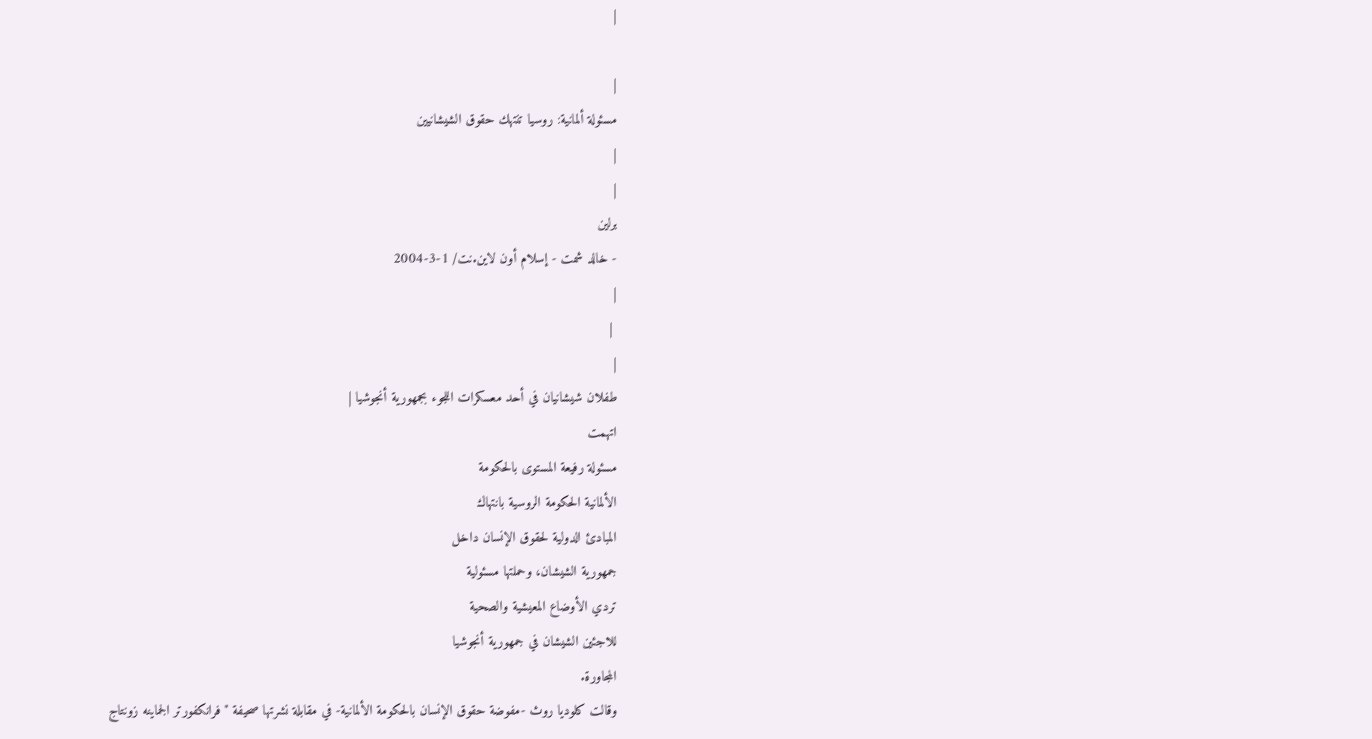|

|
مسئولة ألمانية: روسيا تنتهك حقوق الشيشانيين
|
|
برلين
- خالد شمت - إسلام أون لاين.نت/ 1-3-2004
|
 |
|
طفلان شيشانيان في أحد معسكرات اللجوء بجمهورية أنجوشيا |
اتهمت
مسئولة رفيعة المستوى بالحكومة
الألمانية الحكومة الروسية بانتهاك
المبادئ الدولية لحقوق الإنسان داخل
جمهورية الشيشان، وحملتها مسئولية
تردي الأوضاع المعيشية والصحية
للاجئين الشيشان في جمهورية أنجوشيا
المجاورة.
وقالت كلوديا روث -مفوضة حقوق الإنسان بالحكومة الألمانية- في مقابلة نشرتها صحيفة "فرانكفورتر الجماينه زونتاج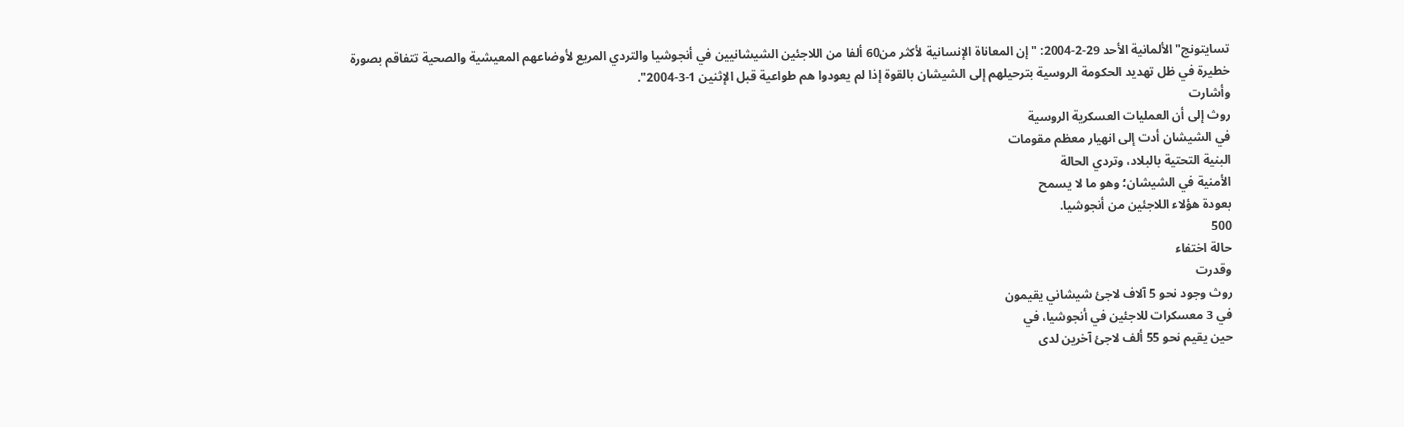تسايتونج" الألمانية الأحد 29-2-2004: "إن المعاناة الإنسانية لأكثر من60 ألفا من اللاجئين الشيشانيين في أنجوشيا والتردي المريع لأوضاعهم المعيشية والصحية تتفاقم بصورة خطيرة في ظل تهديد الحكومة الروسية بترحيلهم إلى الشيشان بالقوة إذا لم يعودوا هم طواعية قبل الإثنين 1-3-2004".
وأشارت
روث إلى أن العمليات العسكرية الروسية
في الشيشان أدت إلى انهيار معظم مقومات
البنية التحتية بالبلاد، وتردي الحالة
الأمنية في الشيشان؛ وهو ما لا يسمح
بعودة هؤلاء اللاجئين من أنجوشيا.
500
حالة اختفاء
وقدرت
روث وجود نحو 5 آلاف لاجئ شيشاني يقيمون
في 3 معسكرات للاجئين في أنجوشيا، في
حين يقيم نحو 55 ألف لاجئ آخرين لدى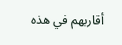أقاربهم في هذه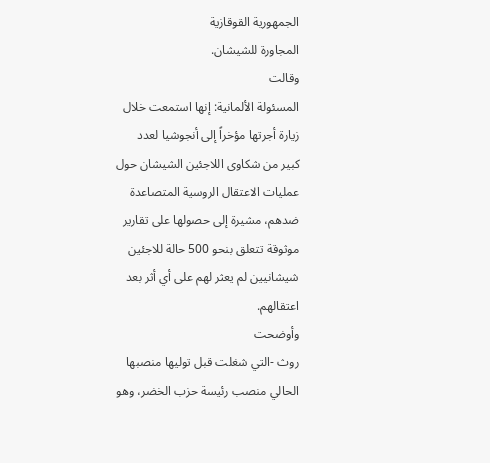الجمهورية القوقازية
المجاورة للشيشان.
وقالت
المسئولة الألمانية: إنها استمعت خلال
زيارة أجرتها مؤخراً إلى أنجوشيا لعدد
كبير من شكاوى اللاجئين الشيشان حول
عمليات الاعتقال الروسية المتصاعدة
ضدهم، مشيرة إلى حصولها على تقارير
موثوقة تتعلق بنحو 500 حالة للاجئين
شيشانيين لم يعثر لهم على أي أثر بعد
اعتقالهم.
وأوضحت
روث -التي شغلت قبل توليها منصبها
الحالي منصب رئيسة حزب الخضر، وهو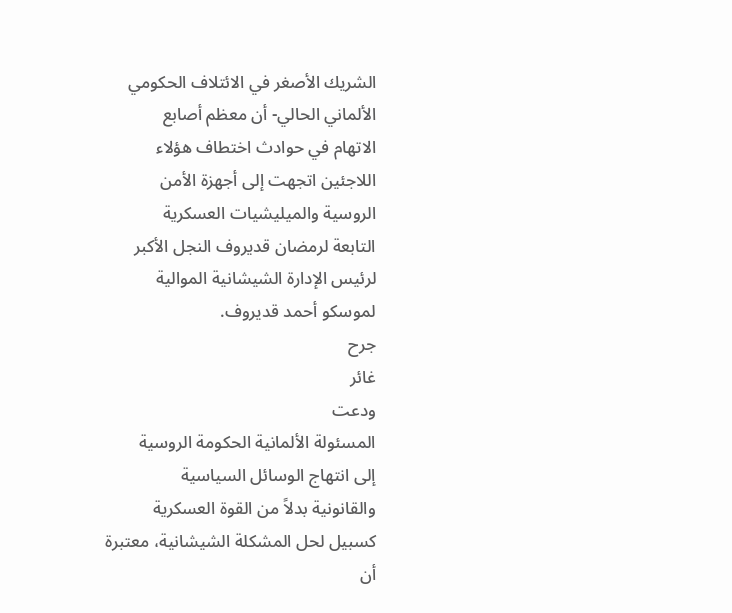الشريك الأصغر في الائتلاف الحكومي
الألماني الحالي- أن معظم أصابع
الاتهام في حوادث اختطاف هؤلاء
اللاجئين اتجهت إلى أجهزة الأمن
الروسية والميليشيات العسكرية
التابعة لرمضان قديروف النجل الأكبر
لرئيس الإدارة الشيشانية الموالية
لموسكو أحمد قديروف.
جرح
غائر
ودعت
المسئولة الألمانية الحكومة الروسية
إلى انتهاج الوسائل السياسية
والقانونية بدلاً من القوة العسكرية
كسبيل لحل المشكلة الشيشانية، معتبرة
أن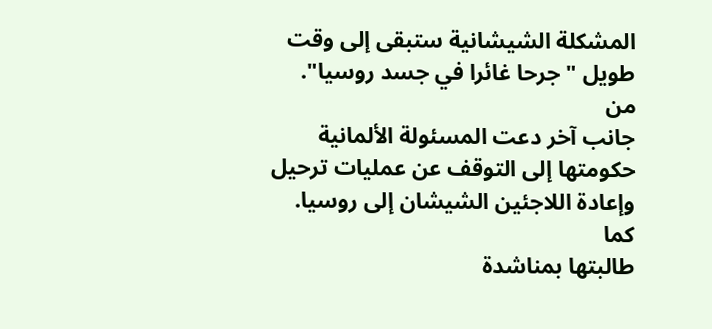المشكلة الشيشانية ستبقى إلى وقت
طويل "جرحا غائرا في جسد روسيا".
من
جانب آخر دعت المسئولة الألمانية
حكومتها إلى التوقف عن عمليات ترحيل
وإعادة اللاجئين الشيشان إلى روسيا.
كما
طالبتها بمناشدة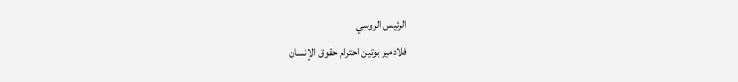الرئيس الروسي
فلادمير بوتين احترام حقوق الإنسان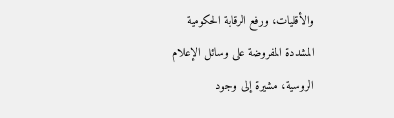والأقليات، ورفع الرقابة الحكومية
المشددة المفروضة على وسائل الإعلام
الروسية، مشيرة إلى وجود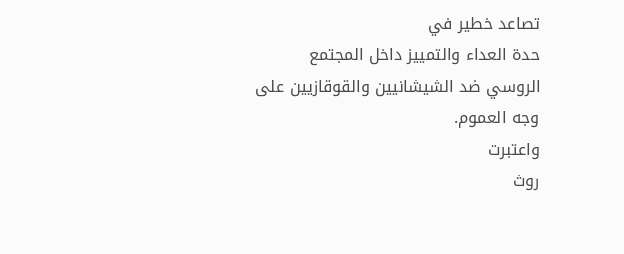تصاعد خطير في
حدة العداء والتمييز داخل المجتمع
الروسي ضد الشيشانيين والقوقازيين على
وجه العموم.
واعتبرت
روث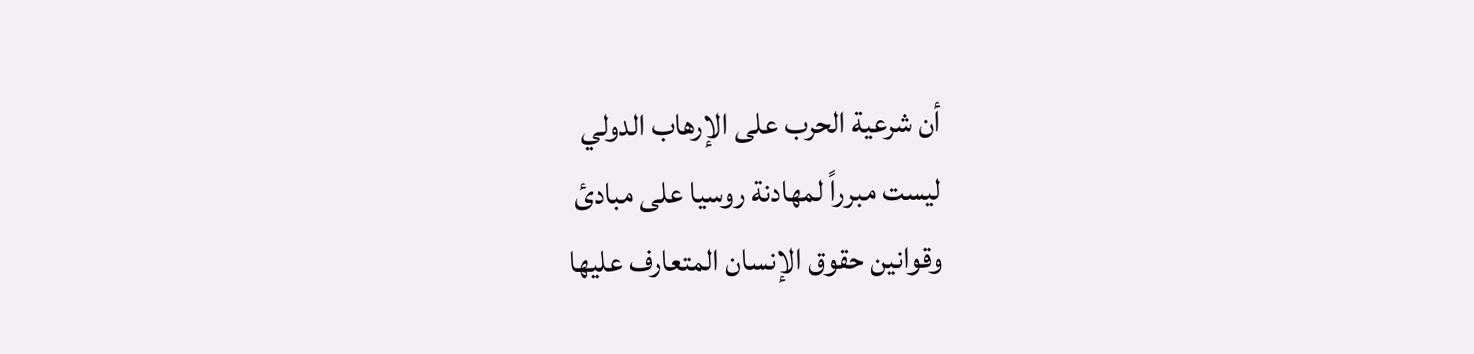أن شرعية الحرب على الإرهاب الدولي
ليست مبرراً لمهادنة روسيا على مبادئ
وقوانين حقوق الإنسان المتعارف عليها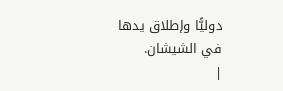دوليًّا وإطلاق يدها في الشيشان.
|